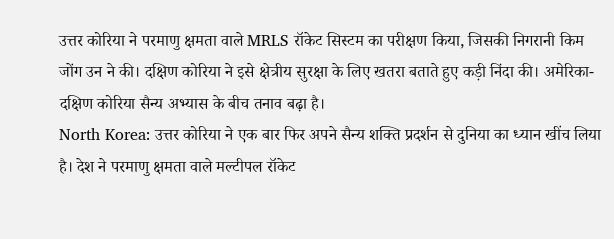उत्तर कोरिया ने परमाणु क्षमता वाले MRLS रॉकेट सिस्टम का परीक्षण किया, जिसकी निगरानी किम जोंग उन ने की। दक्षिण कोरिया ने इसे क्षेत्रीय सुरक्षा के लिए खतरा बताते हुए कड़ी निंदा की। अमेरिका-दक्षिण कोरिया सैन्य अभ्यास के बीच तनाव बढ़ा है।
North Korea: उत्तर कोरिया ने एक बार फिर अपने सैन्य शक्ति प्रदर्शन से दुनिया का ध्यान खींच लिया है। देश ने परमाणु क्षमता वाले मल्टीपल रॉकेट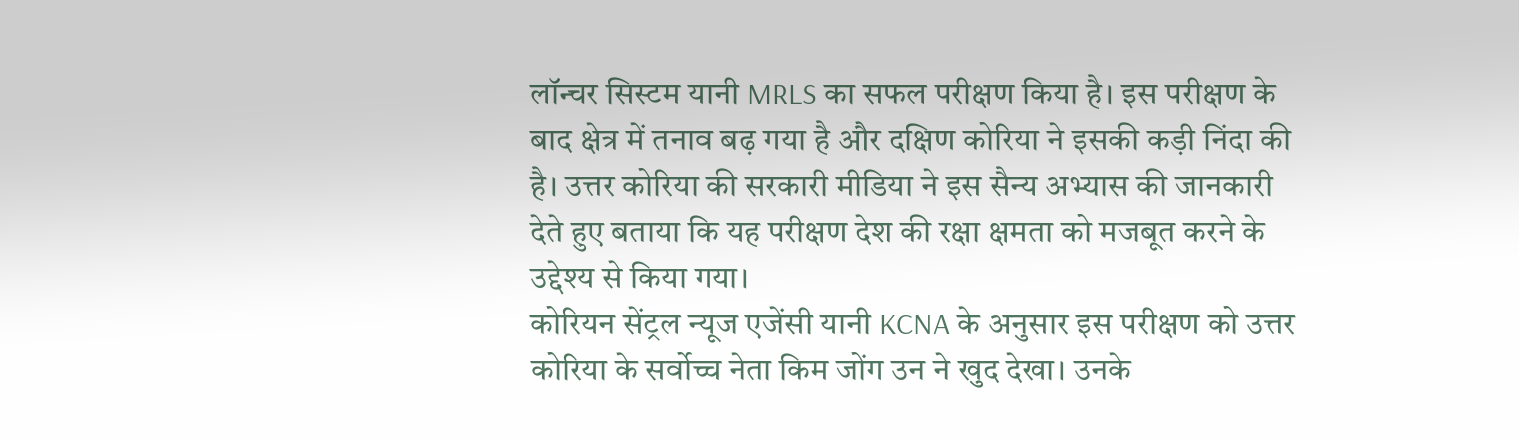लॉन्चर सिस्टम यानी MRLS का सफल परीक्षण किया है। इस परीक्षण के बाद क्षेत्र में तनाव बढ़ गया है और दक्षिण कोरिया ने इसकी कड़ी निंदा की है। उत्तर कोरिया की सरकारी मीडिया ने इस सैन्य अभ्यास की जानकारी देते हुए बताया कि यह परीक्षण देश की रक्षा क्षमता को मजबूत करने के उद्देश्य से किया गया।
कोरियन सेंट्रल न्यूज एजेंसी यानी KCNA के अनुसार इस परीक्षण को उत्तर कोरिया के सर्वोच्च नेता किम जोंग उन ने खुद देखा। उनके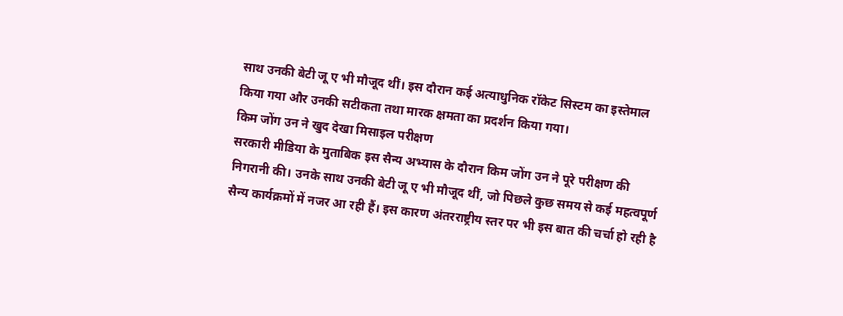साथ उनकी बेटी जू ए भी मौजूद थीं। इस दौरान कई अत्याधुनिक रॉकेट सिस्टम का इस्तेमाल किया गया और उनकी सटीकता तथा मारक क्षमता का प्रदर्शन किया गया।
किम जोंग उन ने खुद देखा मिसाइल परीक्षण
सरकारी मीडिया के मुताबिक इस सैन्य अभ्यास के दौरान किम जोंग उन ने पूरे परीक्षण की निगरानी की। उनके साथ उनकी बेटी जू ए भी मौजूद थीं, जो पिछले कुछ समय से कई महत्वपूर्ण सैन्य कार्यक्रमों में नजर आ रही हैं। इस कारण अंतरराष्ट्रीय स्तर पर भी इस बात की चर्चा हो रही है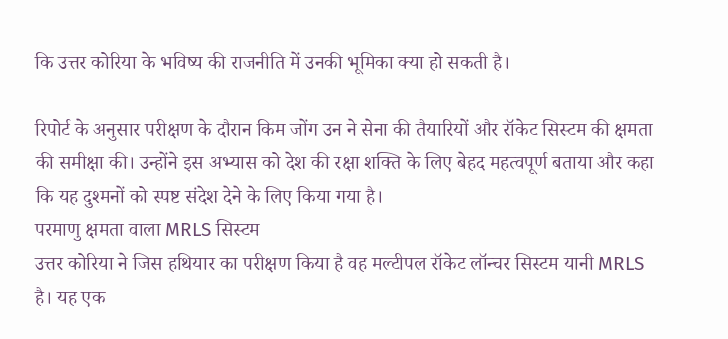कि उत्तर कोरिया के भविष्य की राजनीति में उनकी भूमिका क्या हो सकती है।

रिपोर्ट के अनुसार परीक्षण के दौरान किम जोंग उन ने सेना की तैयारियों और रॉकेट सिस्टम की क्षमता की समीक्षा की। उन्होंने इस अभ्यास को देश की रक्षा शक्ति के लिए बेहद महत्वपूर्ण बताया और कहा कि यह दुश्मनों को स्पष्ट संदेश देने के लिए किया गया है।
परमाणु क्षमता वाला MRLS सिस्टम
उत्तर कोरिया ने जिस हथियार का परीक्षण किया है वह मल्टीपल रॉकेट लॉन्चर सिस्टम यानी MRLS है। यह एक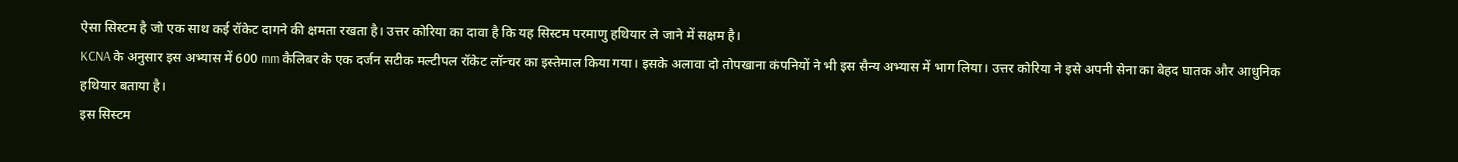ऐसा सिस्टम है जो एक साथ कई रॉकेट दागने की क्षमता रखता है। उत्तर कोरिया का दावा है कि यह सिस्टम परमाणु हथियार ले जाने में सक्षम है।
KCNA के अनुसार इस अभ्यास में 600 mm कैलिबर के एक दर्जन सटीक मल्टीपल रॉकेट लॉन्चर का इस्तेमाल किया गया। इसके अलावा दो तोपखाना कंपनियों ने भी इस सैन्य अभ्यास में भाग लिया। उत्तर कोरिया ने इसे अपनी सेना का बेहद घातक और आधुनिक हथियार बताया है।
इस सिस्टम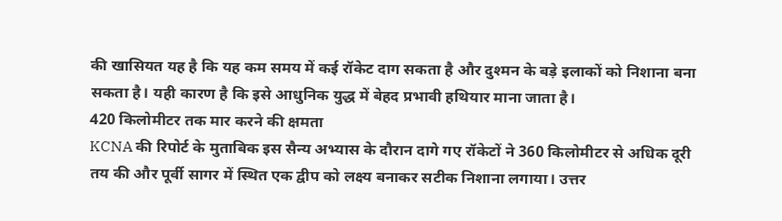की खासियत यह है कि यह कम समय में कई रॉकेट दाग सकता है और दुश्मन के बड़े इलाकों को निशाना बना सकता है। यही कारण है कि इसे आधुनिक युद्ध में बेहद प्रभावी हथियार माना जाता है।
420 किलोमीटर तक मार करने की क्षमता
KCNA की रिपोर्ट के मुताबिक इस सैन्य अभ्यास के दौरान दागे गए रॉकेटों ने 360 किलोमीटर से अधिक दूरी तय की और पूर्वी सागर में स्थित एक द्वीप को लक्ष्य बनाकर सटीक निशाना लगाया। उत्तर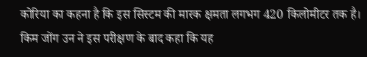कोरिया का कहना है कि इस सिस्टम की मारक क्षमता लगभग 420 किलोमीटर तक है।
किम जोंग उन ने इस परीक्षण के बाद कहा कि यह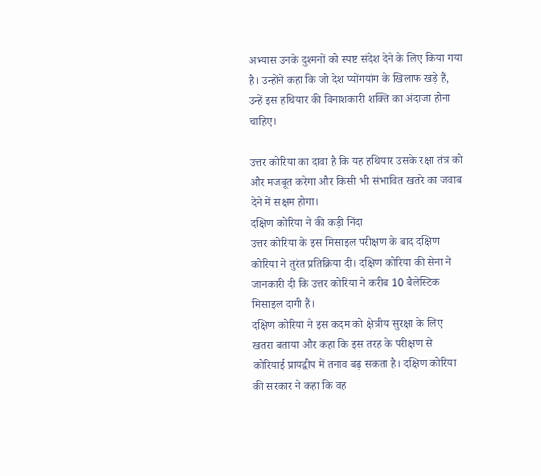अभ्यास उनके दुश्मनों को स्पष्ट संदेश देने के लिए किया गया है। उन्होंने कहा कि जो देश प्योंगयांग के खिलाफ खड़े हैं, उन्हें इस हथियार की विनाशकारी शक्ति का अंदाजा होना चाहिए।

उत्तर कोरिया का दावा है कि यह हथियार उसके रक्षा तंत्र को और मजबूत करेगा और किसी भी संभावित खतरे का जवाब देने में सक्षम होगा।
दक्षिण कोरिया ने की कड़ी निंदा
उत्तर कोरिया के इस मिसाइल परीक्षण के बाद दक्षिण कोरिया ने तुरंत प्रतिक्रिया दी। दक्षिण कोरिया की सेना ने जानकारी दी कि उत्तर कोरिया ने करीब 10 बैलेस्टिक मिसाइल दागी हैं।
दक्षिण कोरिया ने इस कदम को क्षेत्रीय सुरक्षा के लिए खतरा बताया और कहा कि इस तरह के परीक्षण से कोरियाई प्रायद्वीप में तनाव बढ़ सकता है। दक्षिण कोरिया की सरकार ने कहा कि वह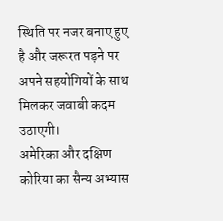स्थिति पर नजर बनाए हुए है और जरूरत पड़ने पर अपने सहयोगियों के साथ मिलकर जवाबी कदम उठाएगी।
अमेरिका और दक्षिण कोरिया का सैन्य अभ्यास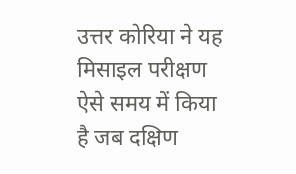उत्तर कोरिया ने यह मिसाइल परीक्षण ऐसे समय में किया है जब दक्षिण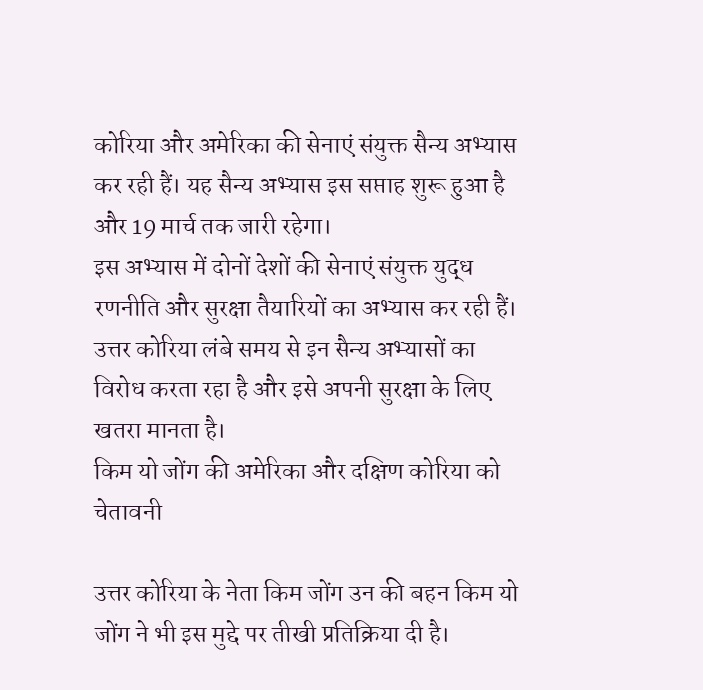कोरिया और अमेरिका की सेनाएं संयुक्त सैन्य अभ्यास कर रही हैं। यह सैन्य अभ्यास इस सप्ताह शुरू हुआ है और 19 मार्च तक जारी रहेगा।
इस अभ्यास में दोनों देशों की सेनाएं संयुक्त युद्ध रणनीति और सुरक्षा तैयारियों का अभ्यास कर रही हैं। उत्तर कोरिया लंबे समय से इन सैन्य अभ्यासों का विरोध करता रहा है और इसे अपनी सुरक्षा के लिए खतरा मानता है।
किम यो जोंग की अमेरिका और दक्षिण कोरिया को चेतावनी

उत्तर कोरिया के नेता किम जोंग उन की बहन किम यो जोंग ने भी इस मुद्दे पर तीखी प्रतिक्रिया दी है।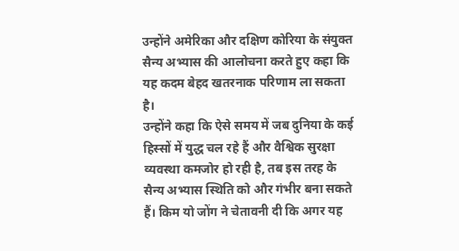उन्होंने अमेरिका और दक्षिण कोरिया के संयुक्त सैन्य अभ्यास की आलोचना करते हुए कहा कि यह कदम बेहद खतरनाक परिणाम ला सकता है।
उन्होंने कहा कि ऐसे समय में जब दुनिया के कई हिस्सों में युद्ध चल रहे हैं और वैश्विक सुरक्षा व्यवस्था कमजोर हो रही है, तब इस तरह के सैन्य अभ्यास स्थिति को और गंभीर बना सकते हैं। किम यो जोंग ने चेतावनी दी कि अगर यह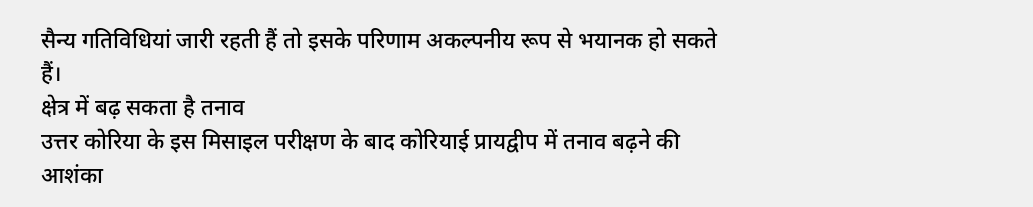सैन्य गतिविधियां जारी रहती हैं तो इसके परिणाम अकल्पनीय रूप से भयानक हो सकते हैं।
क्षेत्र में बढ़ सकता है तनाव
उत्तर कोरिया के इस मिसाइल परीक्षण के बाद कोरियाई प्रायद्वीप में तनाव बढ़ने की आशंका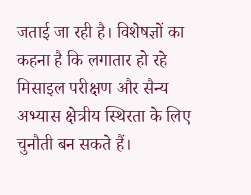जताई जा रही है। विशेषज्ञों का कहना है कि लगातार हो रहे मिसाइल परीक्षण और सैन्य अभ्यास क्षेत्रीय स्थिरता के लिए चुनौती बन सकते हैं।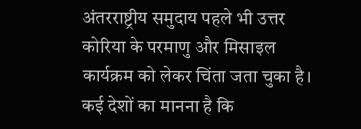अंतरराष्ट्रीय समुदाय पहले भी उत्तर कोरिया के परमाणु और मिसाइल कार्यक्रम को लेकर चिंता जता चुका है। कई देशों का मानना है कि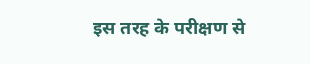इस तरह के परीक्षण से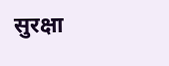सुरक्षा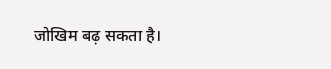जोखिम बढ़ सकता है।